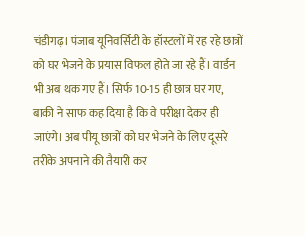चंडीगढ़। पंजाब यूनिवर्सिटी के हॉस्टलों में रह रहे छात्रों को घर भेजने के प्रयास विफल होते जा रहे हैं। वार्डन भी अब थक गए हैं। सिर्फ 10-15 ही छात्र घर गए, बाकी ने साफ कह दिया है कि वे परीक्षा देकर ही जाएंगे। अब पीयू छात्रों को घर भेजने के लिए दूसरे तरीके अपनाने की तैयारी कर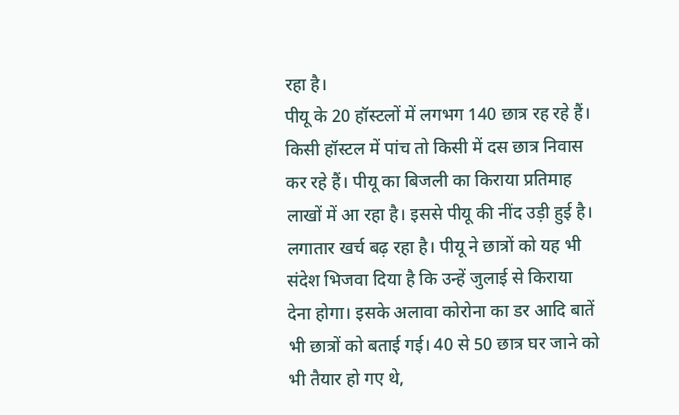रहा है।
पीयू के 20 हॉस्टलों में लगभग 140 छात्र रह रहे हैं। किसी हॉस्टल में पांच तो किसी में दस छात्र निवास कर रहे हैं। पीयू का बिजली का किराया प्रतिमाह लाखों में आ रहा है। इससे पीयू की नींद उड़ी हुई है। लगातार खर्च बढ़ रहा है। पीयू ने छात्रों को यह भी संदेश भिजवा दिया है कि उन्हें जुलाई से किराया देना होगा। इसके अलावा कोरोना का डर आदि बातें भी छात्रों को बताई गई। 40 से 50 छात्र घर जाने को भी तैयार हो गए थे,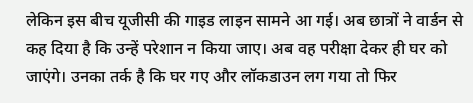लेकिन इस बीच यूजीसी की गाइड लाइन सामने आ गई। अब छात्रों ने वार्डन से कह दिया है कि उन्हें परेशान न किया जाए। अब वह परीक्षा देकर ही घर को जाएंगे। उनका तर्क है कि घर गए और लॉकडाउन लग गया तो फिर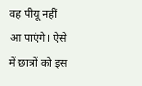वह पीयू नहीं आ पाएंगे। ऐसे में छात्रों को इस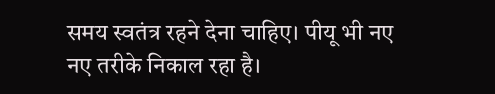समय स्वतंत्र रहने देना चाहिए। पीयू भी नए नए तरीके निकाल रहा है।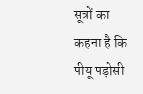सूत्रों का कहना है कि पीयू पड़ोसी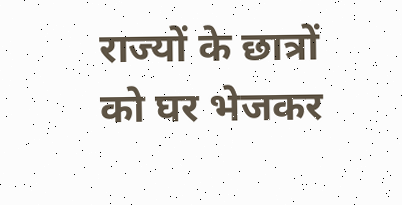राज्यों के छात्रों को घर भेजकर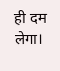ही दम लेगा।